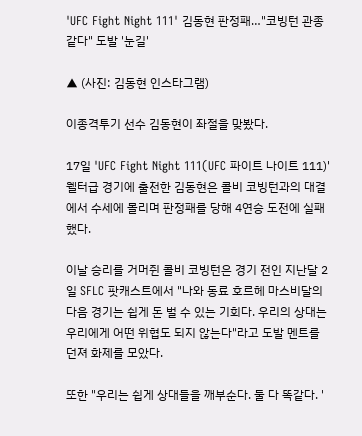'UFC Fight Night 111' 김동현 판정패…"코빙턴 관종 같다" 도발 '눈길'

▲ (사진: 김동현 인스타그램)

이종격투기 선수 김동현이 좌절을 맞봤다.

17일 'UFC Fight Night 111(UFC 파이트 나이트 111)' 웰터급 경기에 출전한 김동현은 콜비 코빙턴과의 대결에서 수세에 몰리며 판정패를 당해 4연승 도전에 실패했다.

이날 승리를 거머쥔 콜비 코빙턴은 경기 전인 지난달 2일 SFLC 팟캐스트에서 "나와 동료 호르헤 마스비달의 다음 경기는 쉽게 돈 벌 수 있는 기회다. 우리의 상대는 우리에게 어떤 위협도 되지 않는다"라고 도발 멘트를 던져 화제를 모았다.

또한 "우리는 쉽게 상대들을 깨부순다. 둘 다 똑같다. '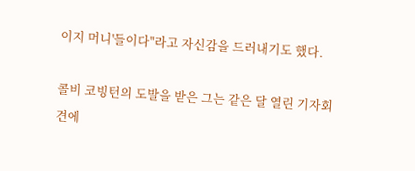이지 머니'들이다"라고 자신감을 드러내기도 했다.

콜비 코빙턴의 도발을 받은 그는 같은 달 열린 기자회견에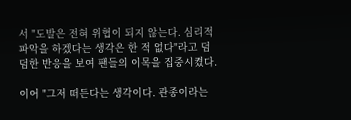서 "도발은 전혀 위협이 되지 않는다. 심리적 파악을 하겠다는 생각은 한 적 없다"라고 덤덤한 반응을 보여 팬들의 이목을 집중시켰다.

이어 "그저 떠든다는 생각이다. 관종이라는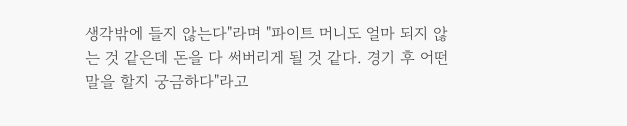생각밖에 들지 않는다"라며 "파이트 머니도 얼마 되지 않는 것 같은데 돈을 다 써버리게 될 것 같다. 경기 후 어떤 말을 할지 궁금하다"라고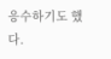응수하기도 했다.